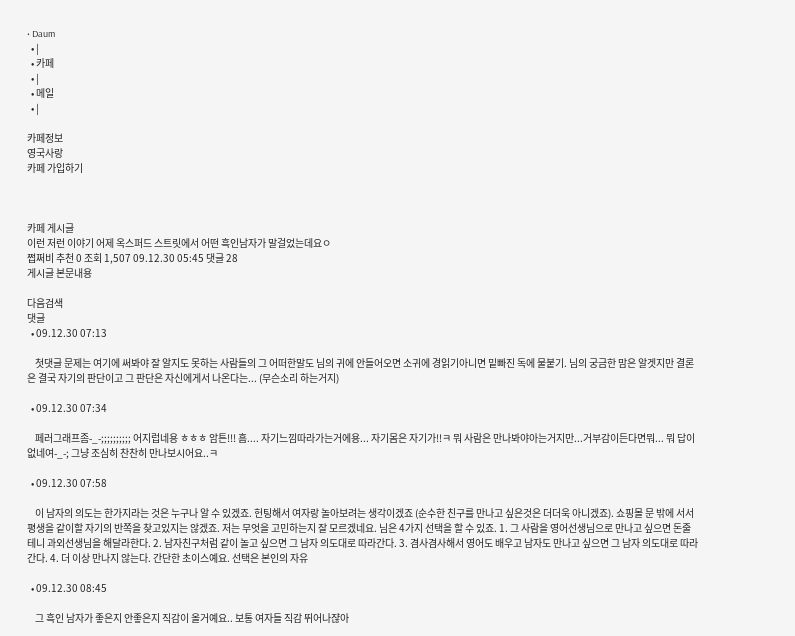• Daum
  • |
  • 카페
  • |
  • 메일
  • |

카페정보
영국사랑
카페 가입하기



카페 게시글
이런 저런 이야기 어제 옥스퍼드 스트릿에서 어떤 흑인남자가 말걸었는데요ㅇ
쩝쩌비 추천 0 조회 1,507 09.12.30 05:45 댓글 28
게시글 본문내용

다음검색
댓글
  • 09.12.30 07:13

    첫댓글 문제는 여기에 써봐야 잘 알지도 못하는 사람들의 그 어떠한말도 님의 귀에 안들어오면 소귀에 경읽기아니면 밑빠진 독에 물붙기. 님의 궁금한 맘은 알겟지만 결론은 결국 자기의 판단이고 그 판단은 자신에게서 나온다는... (무슨소리 하는거지)

  • 09.12.30 07:34

    페러그래프좀-_-;;;;;;;;;; 어지럽네용 ㅎㅎㅎ 암튼!!! 흠.... 자기느낌따라가는거에용... 자기몸은 자기가!!ㅋ 뭐 사람은 만나봐야아는거지만...거부감이든다면뭐... 뭐 답이없네여-_-; 그냥 조심히 찬찬히 만나보시어요..ㅋ

  • 09.12.30 07:58

    이 남자의 의도는 한가지라는 것은 누구나 알 수 있겠죠. 헌팅해서 여자랑 놀아보려는 생각이겠죠 (순수한 친구를 만나고 싶은것은 더더욱 아니겠죠). 쇼핑몰 문 밖에 서서 평생을 같이할 자기의 반쪽을 찾고있지는 않겠죠. 저는 무엇을 고민하는지 잘 모르겠네요. 님은 4가지 선택을 할 수 있죠. 1. 그 사람을 영어선생님으로 만나고 싶으면 돈줄테니 과외선생님을 해달라한다. 2. 남자친구처럼 같이 놀고 싶으면 그 남자 의도대로 따라간다. 3. 겸사겸사해서 영어도 배우고 남자도 만나고 싶으면 그 남자 의도대로 따라간다. 4. 더 이상 만나지 않는다. 간단한 초이스예요. 선택은 본인의 자유

  • 09.12.30 08:45

    그 흑인 남자가 좋은지 안좋은지 직감이 올거예요.. 보통 여자들 직감 뛰어나쟎아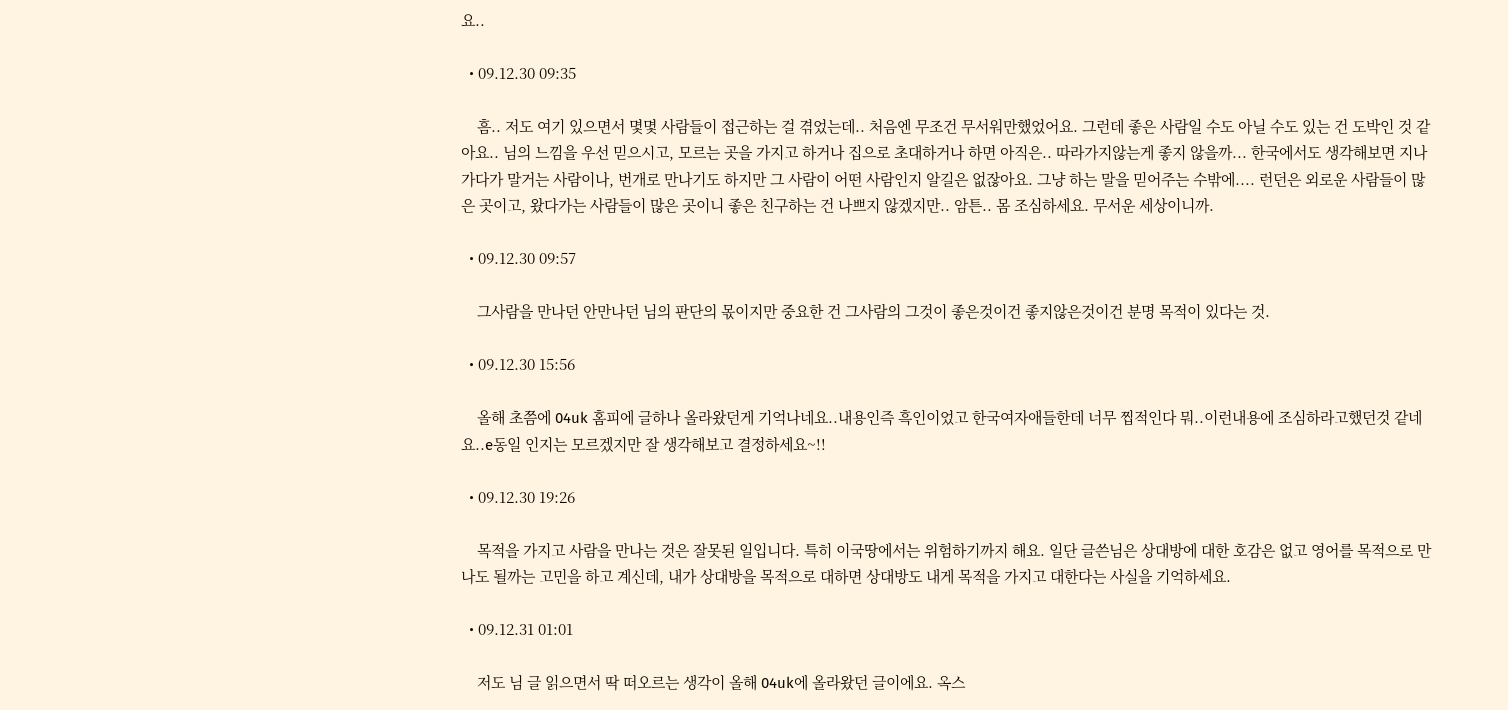요..

  • 09.12.30 09:35

    흠.. 저도 여기 있으면서 몇몇 사람들이 접근하는 걸 겪었는데.. 처음엔 무조건 무서워만했었어요. 그런데 좋은 사람일 수도 아닐 수도 있는 건 도박인 것 같아요.. 님의 느낌을 우선 믿으시고, 모르는 곳을 가지고 하거나 집으로 초대하거나 하면 아직은.. 따라가지않는게 좋지 않을까... 한국에서도 생각해보면 지나가다가 말거는 사람이나, 번개로 만나기도 하지만 그 사람이 어떤 사람인지 알길은 없잖아요. 그냥 하는 말을 믿어주는 수밖에.... 런던은 외로운 사람들이 많은 곳이고, 왔다가는 사람들이 많은 곳이니 좋은 친구하는 건 나쁘지 않겠지만.. 암튼.. 몸 조심하세요. 무서운 세상이니까.

  • 09.12.30 09:57

    그사람을 만나던 안만나던 님의 판단의 몫이지만 중요한 건 그사람의 그것이 좋은것이건 좋지않은것이건 분명 목적이 있다는 것.

  • 09.12.30 15:56

    올해 초쯤에 04uk 홈피에 글하나 올라왔던게 기억나네요..내용인즉 흑인이었고 한국여자애들한데 너무 찝적인다 뭐..이런내용에 조심하라고했던것 같네요..e동일 인지는 모르겠지만 잘 생각해보고 결정하세요~!!

  • 09.12.30 19:26

    목적을 가지고 사람을 만나는 것은 잘못된 일입니다. 특히 이국땅에서는 위험하기까지 해요. 일단 글쓴님은 상대방에 대한 호감은 없고 영어를 목적으로 만나도 될까는 고민을 하고 계신데, 내가 상대방을 목적으로 대하면 상대방도 내게 목적을 가지고 대한다는 사실을 기억하세요.

  • 09.12.31 01:01

    저도 님 글 읽으면서 딱 떠오르는 생각이 올해 04uk에 올라왔던 글이에요. 옥스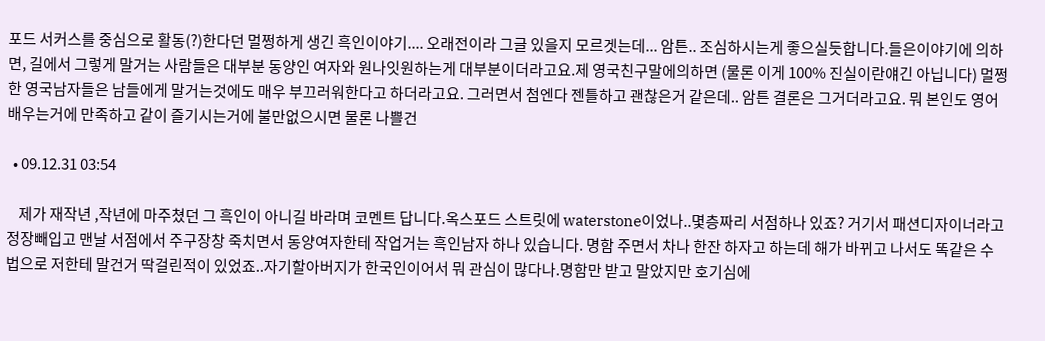포드 서커스를 중심으로 활동(?)한다던 멀쩡하게 생긴 흑인이야기.... 오래전이라 그글 있을지 모르겟는데... 암튼.. 조심하시는게 좋으실듯합니다.들은이야기에 의하면, 길에서 그렇게 말거는 사람들은 대부분 동양인 여자와 원나잇원하는게 대부분이더라고요.제 영국친구말에의하면 (물론 이게 100% 진실이란얘긴 아닙니다) 멀쩡한 영국남자들은 남들에게 말거는것에도 매우 부끄러워한다고 하더라고요. 그러면서 첨엔다 젠틀하고 괜찮은거 같은데.. 암튼 결론은 그거더라고요. 뭐 본인도 영어배우는거에 만족하고 같이 즐기시는거에 불만없으시면 물론 나쁠건

  • 09.12.31 03:54

    제가 재작년 ,작년에 마주쳤던 그 흑인이 아니길 바라며 코멘트 답니다.옥스포드 스트릿에 waterstone이었나..몇층짜리 서점하나 있죠? 거기서 패션디자이너라고 정장빼입고 맨날 서점에서 주구장창 죽치면서 동양여자한테 작업거는 흑인남자 하나 있습니다. 명함 주면서 차나 한잔 하자고 하는데 해가 바뀌고 나서도 똑같은 수법으로 저한테 말건거 딱걸린적이 있었죠..자기할아버지가 한국인이어서 뭐 관심이 많다나.명함만 받고 말았지만 호기심에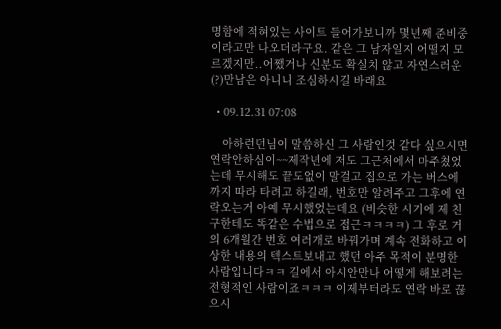명함에 적혀있는 사이트 들어가보니까 몇년째 준비중이라고만 나오더라구요. 같은 그 남자일지 어떨지 모르겠지만..어쨌거나 신분도 확실치 않고 자연스러운(?)만남은 아니니 조심하시길 바래요

  • 09.12.31 07:08

    아하런던님이 말씀하신 그 사람인것 같다 싶으시면 연락안하심이~~제작년에 저도 그근처에서 마주쳤었는데 무시해도 끝도없이 말걸고 집으로 가는 버스에까지 따라 타려고 하길래, 번호만 알려주고 그후에 연락오는거 아예 무시했었는데요 (비슷한 시기에 제 친구한테도 똑같은 수법으로 접근ㅋㅋㅋㅋ) 그 후로 거의 6개월간 번호 여러개로 바꿔가며 계속 전화하고 이상한 내용의 텍스트보내고 했던 아주 목적이 분명한 사람입니다ㅋㅋ 길에서 아시안만나 어떻게 해보려는 전형적인 사람이죠ㅋㅋㅋ 이제부터라도 연락 바로 끊으시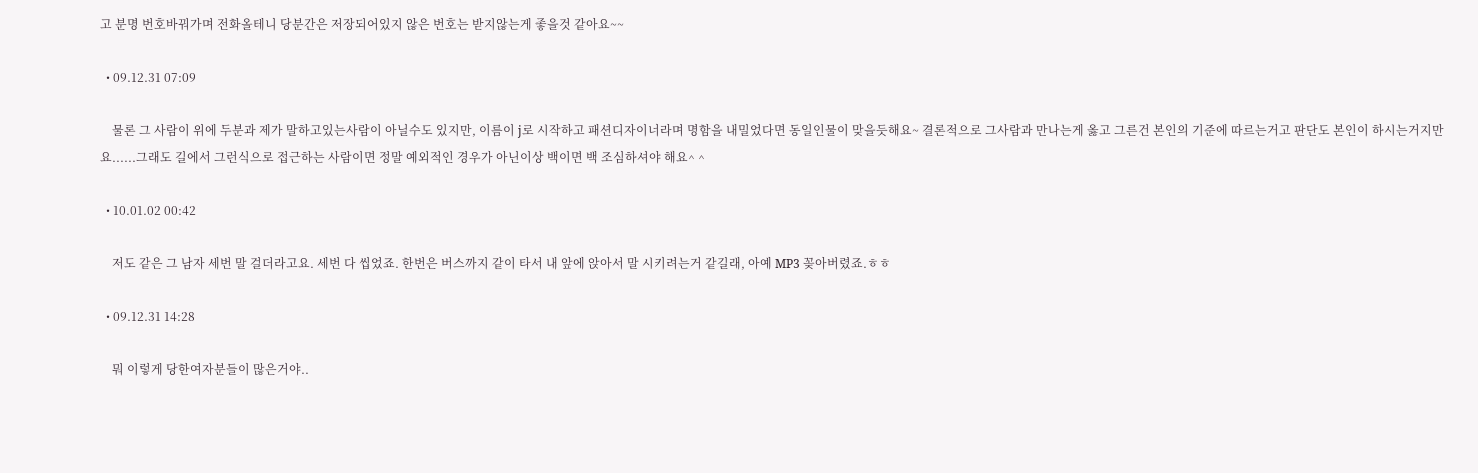고 분명 번호바꿔가며 전화올테니 당분간은 저장되어있지 않은 번호는 받지않는게 좋을것 같아요~~

  • 09.12.31 07:09

    물론 그 사람이 위에 두분과 제가 말하고있는사람이 아닐수도 있지만, 이름이 j로 시작하고 패션디자이너라며 명함을 내밀었다면 동일인물이 맞을듯해요~ 결론적으로 그사람과 만나는게 옳고 그른건 본인의 기준에 따르는거고 판단도 본인이 하시는거지만요......그래도 길에서 그런식으로 접근하는 사람이면 정말 예외적인 경우가 아닌이상 백이면 백 조심하셔야 해요^ ^

  • 10.01.02 00:42

    저도 같은 그 남자 세번 말 걸더라고요. 세번 다 씹었죠. 한번은 버스까지 같이 타서 내 앞에 앉아서 말 시키려는거 같길래, 아예 MP3 꽂아버렸죠.ㅎㅎ

  • 09.12.31 14:28

    뭐 이렇게 당한여자분들이 많은거야..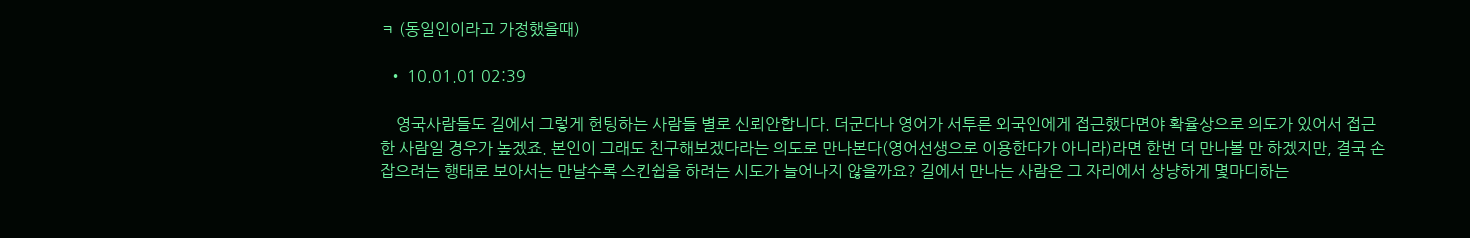ㅋ (동일인이라고 가정했을때)

  • 10.01.01 02:39

    영국사람들도 길에서 그렇게 헌팅하는 사람들 별로 신뢰안합니다. 더군다나 영어가 서투른 외국인에게 접근했다면야 확율상으로 의도가 있어서 접근한 사람일 경우가 높겠죠. 본인이 그래도 친구해보겠다라는 의도로 만나본다(영어선생으로 이용한다가 아니라)라면 한번 더 만나볼 만 하겠지만, 결국 손잡으려는 행태로 보아서는 만날수록 스킨쉽을 하려는 시도가 늘어나지 않을까요? 길에서 만나는 사람은 그 자리에서 상냥하게 몇마디하는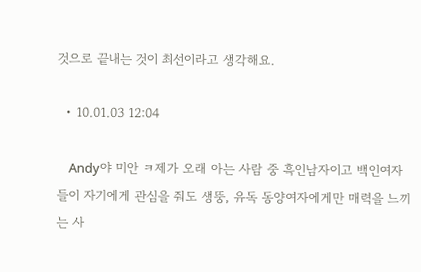것으로 끝내는 것이 최선이라고 생각해요.

  • 10.01.03 12:04

    Andy야 미안 ㅋ제가 오래 아는 사람 중 흑인남자이고 백인여자들이 자기에게 관심을 줘도 생뚱, 유독 동양여자에게만 매력을 느끼는 사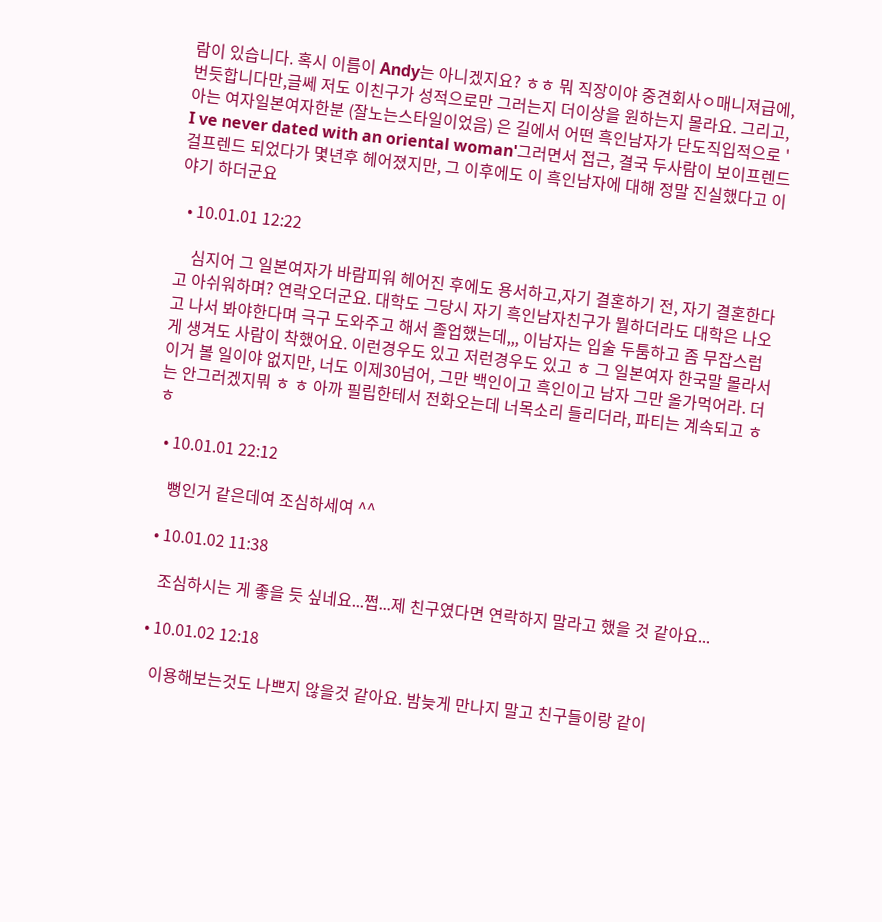람이 있습니다. 혹시 이름이 Andy는 아니겠지요? ㅎㅎ 뭐 직장이야 중견회사ㅇ매니져급에, 번듯합니다만,글쎄 저도 이친구가 성적으로만 그러는지 더이상을 원하는지 몰라요. 그리고, 아는 여자일본여자한분 (잘노는스타일이었음) 은 길에서 어떤 흑인남자가 단도직입적으로 ' I ve never dated with an oriental woman'그러면서 접근, 결국 두사람이 보이프렌드 걸프렌드 되었다가 몇년후 헤어졌지만, 그 이후에도 이 흑인남자에 대해 정말 진실했다고 이야기 하더군요

  • 10.01.01 12:22

    심지어 그 일본여자가 바람피워 헤어진 후에도 용서하고,자기 결혼하기 전, 자기 결혼한다고 아쉬워하며? 연락오더군요. 대학도 그당시 자기 흑인남자친구가 뭘하더라도 대학은 나오고 나서 봐야한다며 극구 도와주고 해서 졸업했는데,,, 이남자는 입술 두툼하고 좀 무잡스럽게 생겨도 사람이 착했어요. 이런경우도 있고 저런경우도 있고 ㅎ 그 일본여자 한국말 몰라서 이거 볼 일이야 없지만, 너도 이제30넘어, 그만 백인이고 흑인이고 남자 그만 올가먹어라. 더는 안그러겠지뭐 ㅎ ㅎ 아까 필립한테서 전화오는데 너목소리 들리더라, 파티는 계속되고 ㅎㅎ

  • 10.01.01 22:12

    뻥인거 같은데여 조심하세여 ^^

  • 10.01.02 11:38

    조심하시는 게 좋을 듯 싶네요...쩝...제 친구였다면 연락하지 말라고 했을 것 같아요...

  • 10.01.02 12:18

    이용해보는것도 나쁘지 않을것 같아요. 밤늦게 만나지 말고 친구들이랑 같이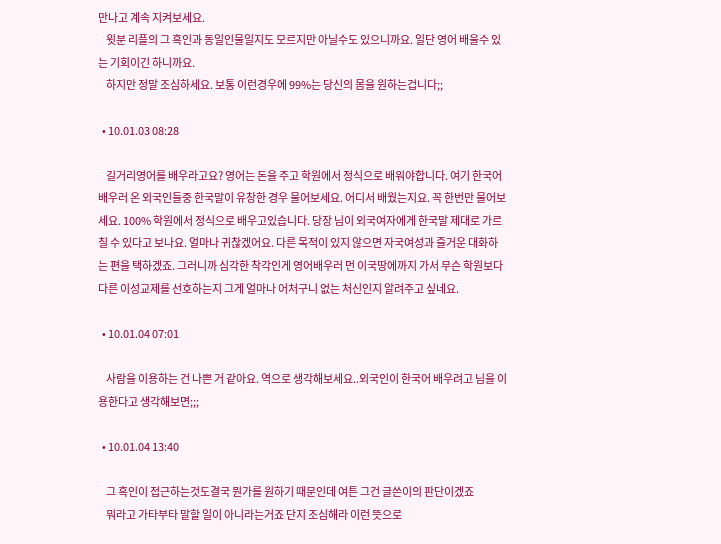만나고 계속 지켜보세요.
    윗분 리플의 그 흑인과 동일인물일지도 모르지만 아닐수도 있으니까요. 일단 영어 배울수 있는 기회이긴 하니까요.
    하지만 정말 조심하세요. 보통 이런경우에 99%는 당신의 몸을 원하는겁니다;;

  • 10.01.03 08:28

    길거리영어를 배우라고요? 영어는 돈을 주고 학원에서 정식으로 배워야합니다. 여기 한국어배우러 온 외국인들중 한국말이 유창한 경우 물어보세요. 어디서 배웠는지요. 꼭 한번만 물어보세요. 100% 학원에서 정식으로 배우고있습니다. 당장 님이 외국여자에게 한국말 제대로 가르칠 수 있다고 보나요. 얼마나 귀찮겠어요. 다른 목적이 있지 않으면 자국여성과 즐거운 대화하는 편을 택하겠죠. 그러니까 심각한 착각인게 영어배우러 먼 이국땅에까지 가서 무슨 학원보다 다른 이성교제를 선호하는지 그게 얼마나 어처구니 없는 처신인지 알려주고 싶네요.

  • 10.01.04 07:01

    사람을 이용하는 건 나쁜 거 같아요. 역으로 생각해보세요..외국인이 한국어 배우려고 님을 이용한다고 생각해보면;;;

  • 10.01.04 13:40

    그 흑인이 접근하는것도결국 뭔가를 원하기 때문인데 여튼 그건 글쓴이의 판단이겠죠
    뭐라고 가타부타 말할 일이 아니라는거죠 단지 조심해라 이런 뜻으로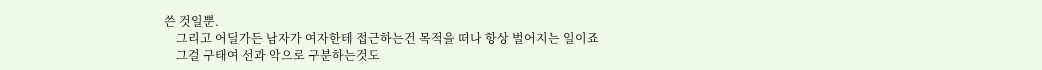쓴 것일뿐.
    그리고 어딜가든 남자가 여자한테 접근하는건 목적을 떠나 항상 벌어지는 일이죠
    그걸 구태여 선과 악으로 구분하는것도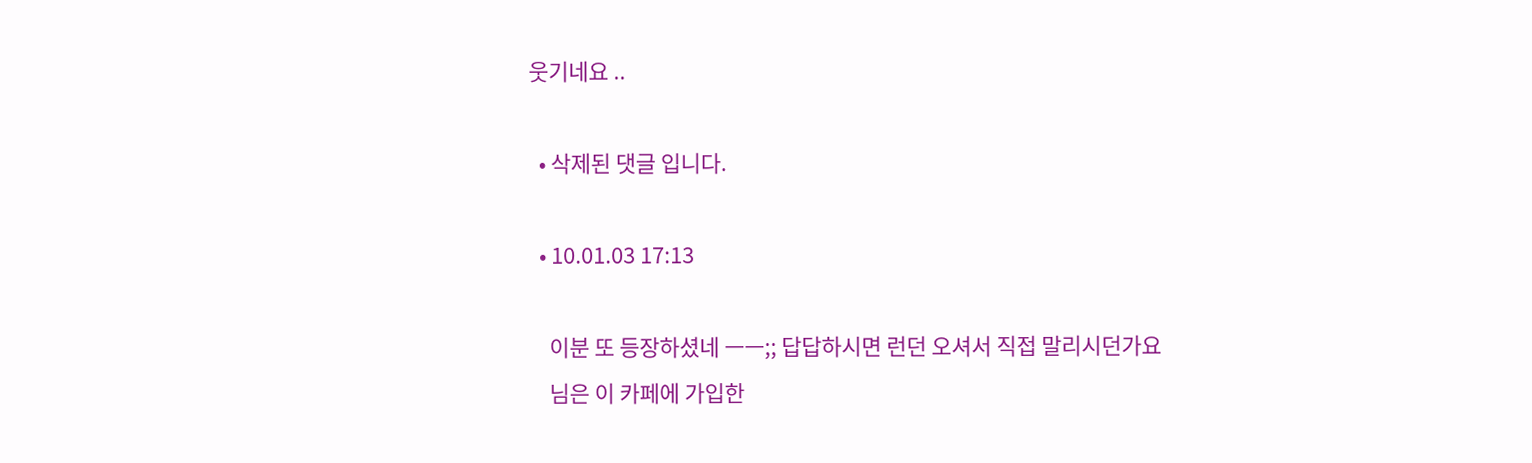웃기네요 ..

  • 삭제된 댓글 입니다.

  • 10.01.03 17:13

    이분 또 등장하셨네 ㅡㅡ;; 답답하시면 런던 오셔서 직접 말리시던가요
    님은 이 카페에 가입한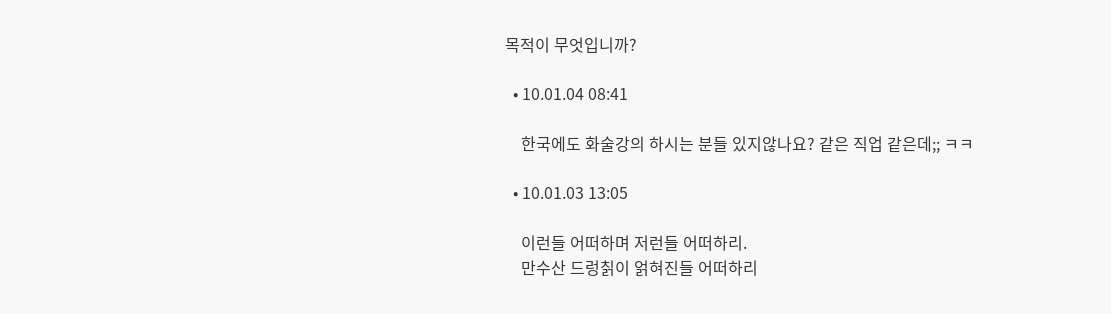목적이 무엇입니까?

  • 10.01.04 08:41

    한국에도 화술강의 하시는 분들 있지않나요? 같은 직업 같은데;; ㅋㅋ

  • 10.01.03 13:05

    이런들 어떠하며 저런들 어떠하리.
    만수산 드렁칡이 얽혀진들 어떠하리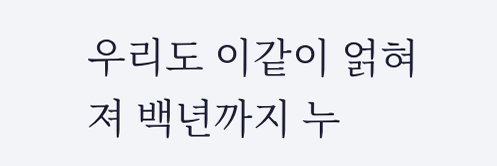우리도 이같이 얽혀져 백년까지 누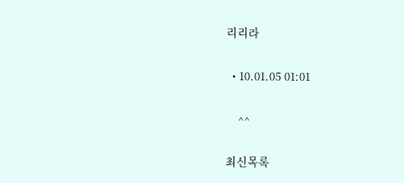리리라

  • 10.01.05 01:01

    ^^

최신목록